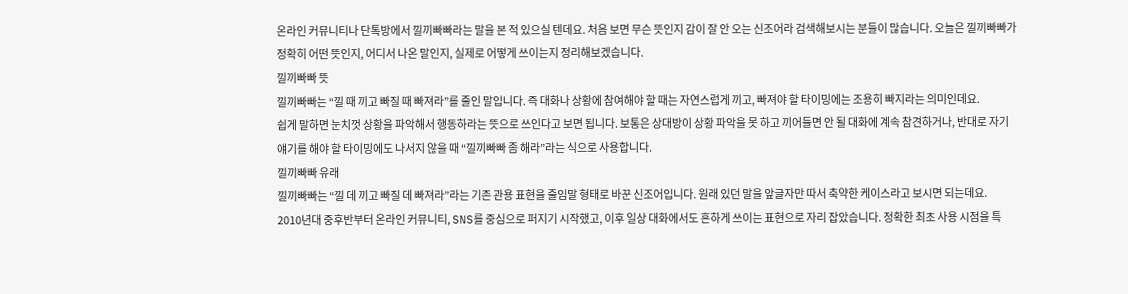온라인 커뮤니티나 단톡방에서 낄끼빠빠라는 말을 본 적 있으실 텐데요. 처음 보면 무슨 뜻인지 감이 잘 안 오는 신조어라 검색해보시는 분들이 많습니다. 오늘은 낄끼빠빠가 정확히 어떤 뜻인지, 어디서 나온 말인지, 실제로 어떻게 쓰이는지 정리해보겠습니다.
낄끼빠빠 뜻
낄끼빠빠는 “낄 때 끼고 빠질 때 빠져라”를 줄인 말입니다. 즉 대화나 상황에 참여해야 할 때는 자연스럽게 끼고, 빠져야 할 타이밍에는 조용히 빠지라는 의미인데요.
쉽게 말하면 눈치껏 상황을 파악해서 행동하라는 뜻으로 쓰인다고 보면 됩니다. 보통은 상대방이 상황 파악을 못 하고 끼어들면 안 될 대화에 계속 참견하거나, 반대로 자기 얘기를 해야 할 타이밍에도 나서지 않을 때 “낄끼빠빠 좀 해라”라는 식으로 사용합니다.
낄끼빠빠 유래
낄끼빠빠는 “낄 데 끼고 빠질 데 빠져라”라는 기존 관용 표현을 줄임말 형태로 바꾼 신조어입니다. 원래 있던 말을 앞글자만 따서 축약한 케이스라고 보시면 되는데요.
2010년대 중후반부터 온라인 커뮤니티, SNS를 중심으로 퍼지기 시작했고, 이후 일상 대화에서도 흔하게 쓰이는 표현으로 자리 잡았습니다. 정확한 최초 사용 시점을 특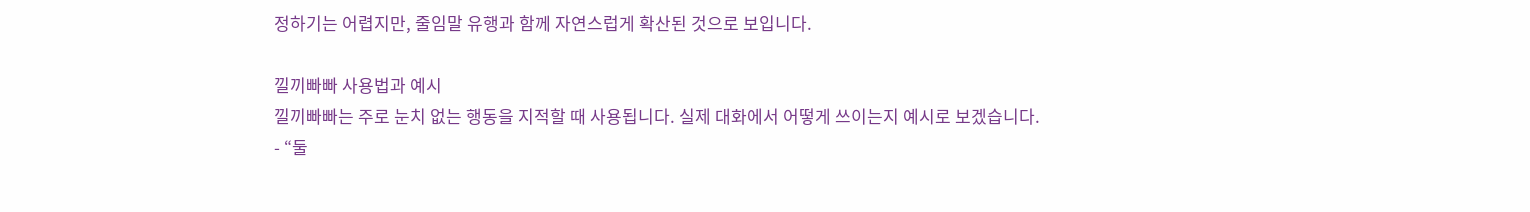정하기는 어렵지만, 줄임말 유행과 함께 자연스럽게 확산된 것으로 보입니다.

낄끼빠빠 사용법과 예시
낄끼빠빠는 주로 눈치 없는 행동을 지적할 때 사용됩니다. 실제 대화에서 어떻게 쓰이는지 예시로 보겠습니다.
- “둘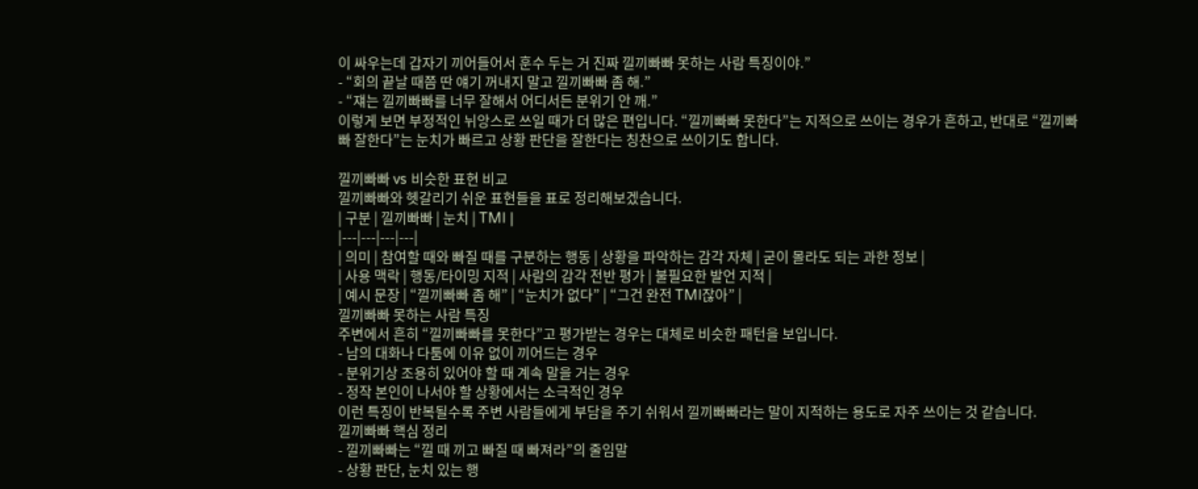이 싸우는데 갑자기 끼어들어서 훈수 두는 거 진짜 낄끼빠빠 못하는 사람 특징이야.”
- “회의 끝날 때쯤 딴 얘기 꺼내지 말고 낄끼빠빠 좀 해.”
- “쟤는 낄끼빠빠를 너무 잘해서 어디서든 분위기 안 깨.”
이렇게 보면 부정적인 뉘앙스로 쓰일 때가 더 많은 편입니다. “낄끼빠빠 못한다”는 지적으로 쓰이는 경우가 흔하고, 반대로 “낄끼빠빠 잘한다”는 눈치가 빠르고 상황 판단을 잘한다는 칭찬으로 쓰이기도 합니다.

낄끼빠빠 vs 비슷한 표현 비교
낄끼빠빠와 헷갈리기 쉬운 표현들을 표로 정리해보겠습니다.
| 구분 | 낄끼빠빠 | 눈치 | TMI |
|---|---|---|---|
| 의미 | 참여할 때와 빠질 때를 구분하는 행동 | 상황을 파악하는 감각 자체 | 굳이 몰라도 되는 과한 정보 |
| 사용 맥락 | 행동/타이밍 지적 | 사람의 감각 전반 평가 | 불필요한 발언 지적 |
| 예시 문장 | “낄끼빠빠 좀 해” | “눈치가 없다” | “그건 완전 TMI잖아” |
낄끼빠빠 못하는 사람 특징
주변에서 흔히 “낄끼빠빠를 못한다”고 평가받는 경우는 대체로 비슷한 패턴을 보입니다.
- 남의 대화나 다툼에 이유 없이 끼어드는 경우
- 분위기상 조용히 있어야 할 때 계속 말을 거는 경우
- 정작 본인이 나서야 할 상황에서는 소극적인 경우
이런 특징이 반복될수록 주변 사람들에게 부담을 주기 쉬워서 낄끼빠빠라는 말이 지적하는 용도로 자주 쓰이는 것 같습니다.
낄끼빠빠 핵심 정리
- 낄끼빠빠는 “낄 때 끼고 빠질 때 빠져라”의 줄임말
- 상황 판단, 눈치 있는 행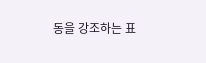동을 강조하는 표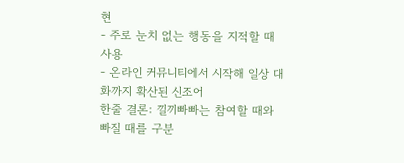현
- 주로 눈치 없는 행동을 지적할 때 사용
- 온라인 커뮤니티에서 시작해 일상 대화까지 확산된 신조어
한줄 결론: 낄끼빠빠는 참여할 때와 빠질 때를 구분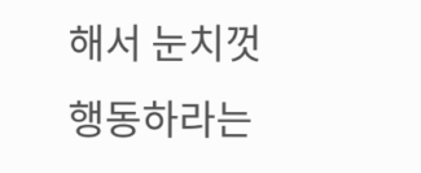해서 눈치껏 행동하라는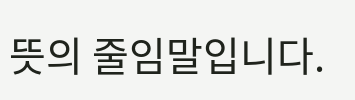뜻의 줄임말입니다.